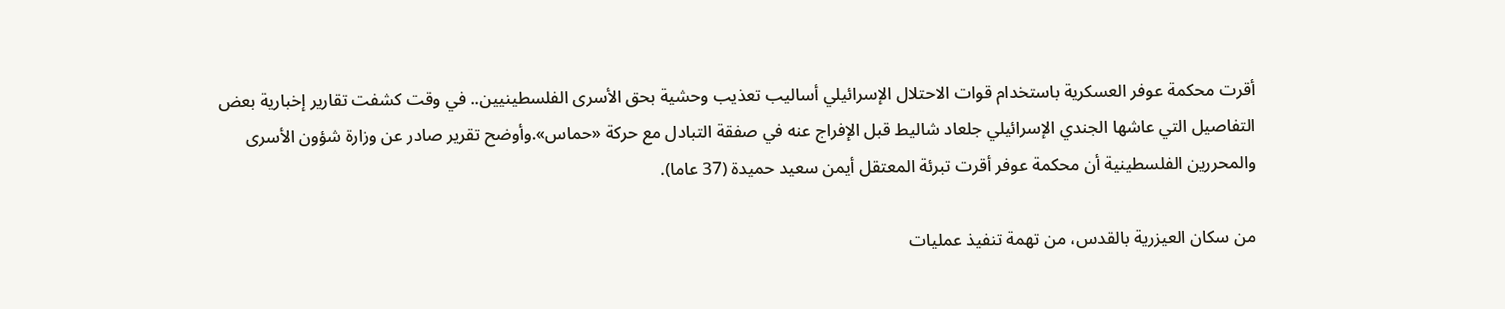أقرت محكمة عوفر العسكرية باستخدام قوات الاحتلال الإسرائيلي أساليب تعذيب وحشية بحق الأسرى الفلسطينيين.. في وقت كشفت تقارير إخبارية بعض التفاصيل التي عاشها الجندي الإسرائيلي جلعاد شاليط قبل الإفراج عنه في صفقة التبادل مع حركة «حماس».وأوضح تقرير صادر عن وزارة شؤون الأسرى والمحررين الفلسطينية أن محكمة عوفر أقرت تبرئة المعتقل أيمن سعيد حميدة (37 عاما).

من سكان العيزرية بالقدس، من تهمة تنفيذ عمليات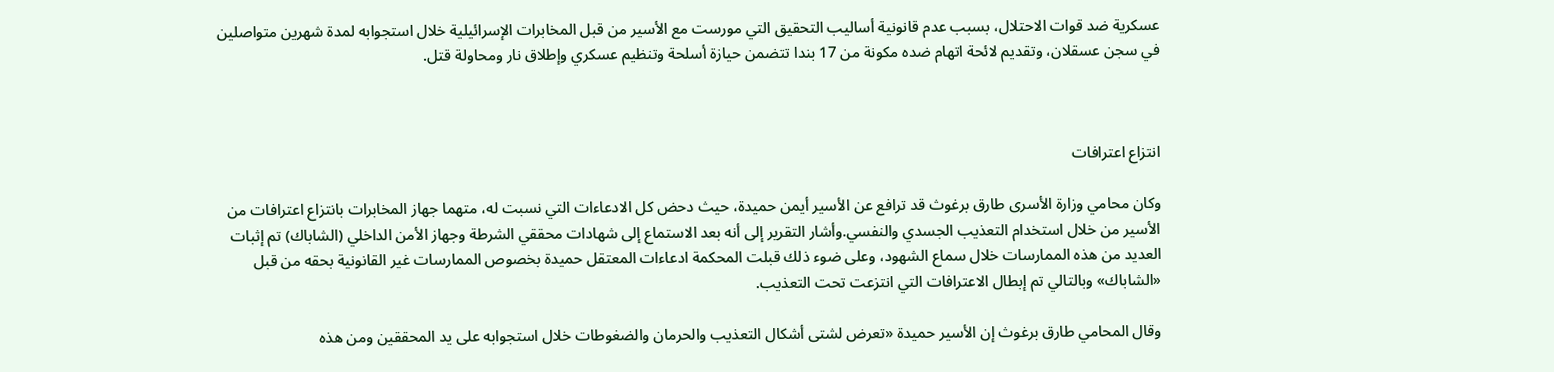عسكرية ضد قوات الاحتلال، بسبب عدم قانونية أساليب التحقيق التي مورست مع الأسير من قبل المخابرات الإسرائيلية خلال استجوابه لمدة شهرين متواصلين في سجن عسقلان، وتقديم لائحة اتهام ضده مكونة من 17 بندا تتضمن حيازة أسلحة وتنظيم عسكري وإطلاق نار ومحاولة قتل.



انتزاع اعترافات

وكان محامي وزارة الأسرى طارق برغوث قد ترافع عن الأسير أيمن حميدة، حيث دحض كل الادعاءات التي نسبت له، متهما جهاز المخابرات بانتزاع اعترافات من الأسير من خلال استخدام التعذيب الجسدي والنفسي.وأشار التقرير إلى أنه بعد الاستماع إلى شهادات محققي الشرطة وجهاز الأمن الداخلي (الشاباك) تم إثبات العديد من هذه الممارسات خلال سماع الشهود، وعلى ضوء ذلك قبلت المحكمة ادعاءات المعتقل حميدة بخصوص الممارسات غير القانونية بحقه من قبل «الشاباك» وبالتالي تم إبطال الاعترافات التي انتزعت تحت التعذيب.

وقال المحامي طارق برغوث إن الأسير حميدة «تعرض لشتى أشكال التعذيب والحرمان والضغوطات خلال استجوابه على يد المحققين ومن هذه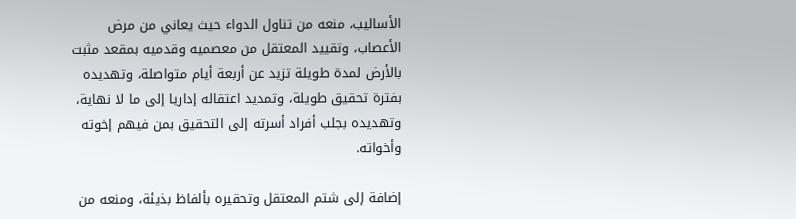الأساليب، منعه من تناول الدواء حيث يعاني من مرض الأعصاب، وتقييد المعتقل من معصميه وقدميه بمقعد مثبت بالأرض لمدة طويلة تزيد عن أربعة أيام متواصلة، وتهديده بفترة تحقيق طويلة، وتمديد اعتقاله إداريا إلى ما لا نهاية، وتهديده بجلب أفراد أسرته إلى التحقيق بمن فيهم إخوته وأخواته.

إضافة إلى شتم المعتقل وتحقيره بألفاظ بذيئة، ومنعه من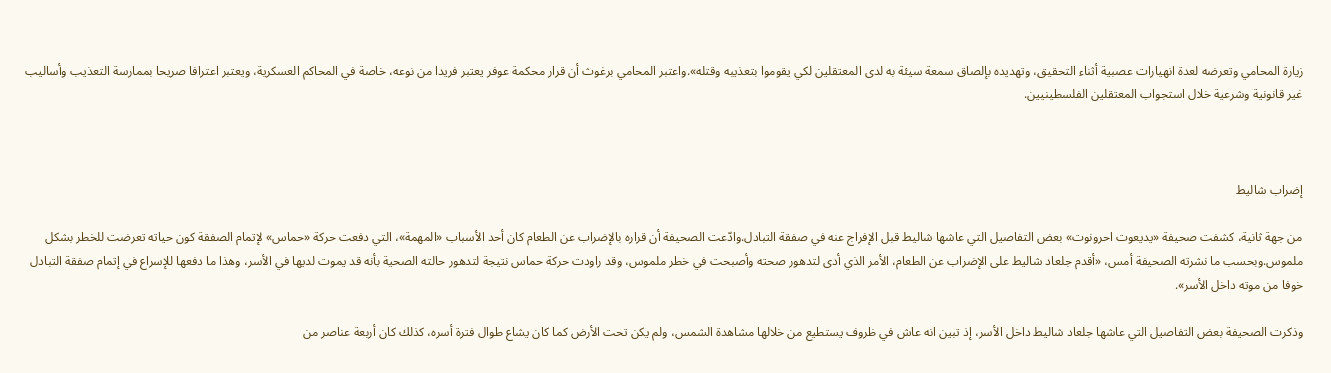زيارة المحامي وتعرضه لعدة انهيارات عصبية أثناء التحقيق، وتهديده بإلصاق سمعة سيئة به لدى المعتقلين لكي يقوموا بتعذيبه وقتله».واعتبر المحامي برغوث أن قرار محكمة عوفر يعتبر فريدا من نوعه، خاصة في المحاكم العسكرية، ويعتبر اعترافا صريحا بممارسة التعذيب وأساليب غير قانونية وشرعية خلال استجواب المعتقلين الفلسطينيين.



إضراب شاليط

من جهة ثانية، كشفت صحيفة «يديعوت احرونوت» بعض التفاصيل التي عاشها شاليط قبل الإفراج عنه في صفقة التبادل.وادّعت الصحيفة أن قراره بالإضراب عن الطعام كان أحد الأسباب «المهمة»، التي دفعت حركة «حماس» لإتمام الصفقة كون حياته تعرضت للخطر بشكل ملموس.وبحسب ما نشرته الصحيفة أمس، «أقدم جلعاد شاليط على الإضراب عن الطعام، الأمر الذي أدى لتدهور صحته وأصبحت في خطر ملموس، وقد راودت حركة حماس نتيجة لتدهور حالته الصحية بأنه قد يموت لديها في الأسر، وهذا ما دفعها للإسراع في إتمام صفقة التبادل خوفا من موته داخل الأسر».

وذكرت الصحيفة بعض التفاصيل التي عاشها جلعاد شاليط داخل الأسر، إذ تبين انه عاش في ظروف يستطيع من خلالها مشاهدة الشمس، ولم يكن تحت الأرض كما كان يشاع طوال فترة أسره، كذلك كان أربعة عناصر من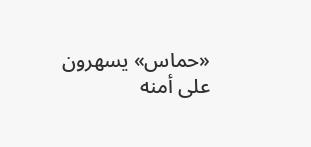«حماس» يسهرون على أمنه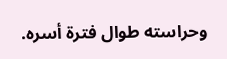وحراسته طوال فترة أسره.